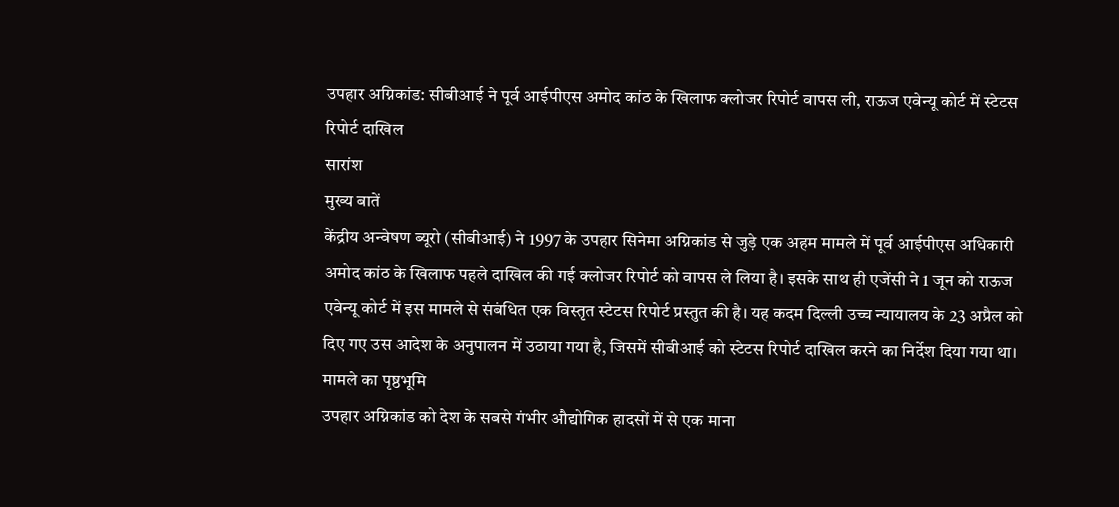उपहार अग्निकांड: सीबीआई ने पूर्व आईपीएस अमोद कांठ के खिलाफ क्लोजर रिपोर्ट वापस ली, राऊज एवेन्यू कोर्ट में स्टेटस रिपोर्ट दाखिल
सारांश
मुख्य बातें
केंद्रीय अन्वेषण ब्यूरो (सीबीआई) ने 1997 के उपहार सिनेमा अग्निकांड से जुड़े एक अहम मामले में पूर्व आईपीएस अधिकारी अमोद कांठ के खिलाफ पहले दाखिल की गई क्लोजर रिपोर्ट को वापस ले लिया है। इसके साथ ही एजेंसी ने 1 जून को राऊज एवेन्यू कोर्ट में इस मामले से संबंधित एक विस्तृत स्टेटस रिपोर्ट प्रस्तुत की है। यह कदम दिल्ली उच्च न्यायालय के 23 अप्रैल को दिए गए उस आदेश के अनुपालन में उठाया गया है, जिसमें सीबीआई को स्टेटस रिपोर्ट दाखिल करने का निर्देश दिया गया था।
मामले का पृष्ठभूमि
उपहार अग्निकांड को देश के सबसे गंभीर औद्योगिक हादसों में से एक माना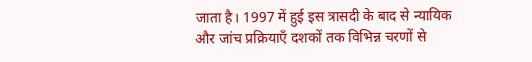जाता है। 1997 में हुई इस त्रासदी के बाद से न्यायिक और जांच प्रक्रियाएँ दशकों तक विभिन्न चरणों से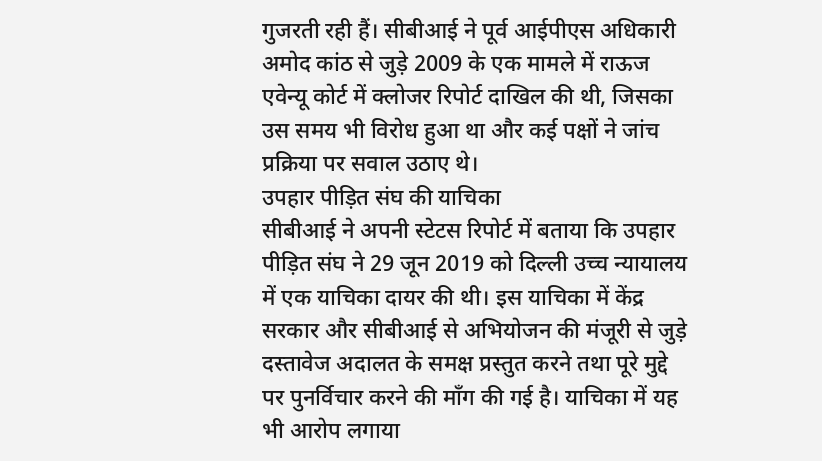गुजरती रही हैं। सीबीआई ने पूर्व आईपीएस अधिकारी अमोद कांठ से जुड़े 2009 के एक मामले में राऊज एवेन्यू कोर्ट में क्लोजर रिपोर्ट दाखिल की थी, जिसका उस समय भी विरोध हुआ था और कई पक्षों ने जांच प्रक्रिया पर सवाल उठाए थे।
उपहार पीड़ित संघ की याचिका
सीबीआई ने अपनी स्टेटस रिपोर्ट में बताया कि उपहार पीड़ित संघ ने 29 जून 2019 को दिल्ली उच्च न्यायालय में एक याचिका दायर की थी। इस याचिका में केंद्र सरकार और सीबीआई से अभियोजन की मंजूरी से जुड़े दस्तावेज अदालत के समक्ष प्रस्तुत करने तथा पूरे मुद्दे पर पुनर्विचार करने की माँग की गई है। याचिका में यह भी आरोप लगाया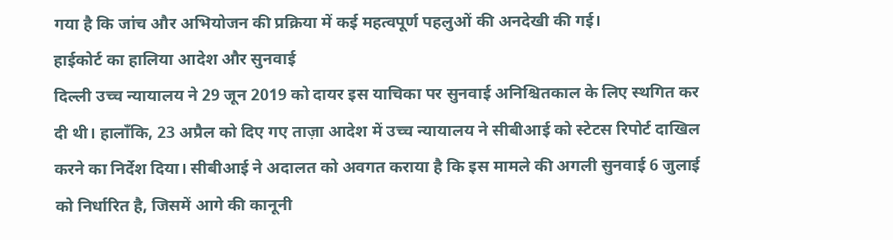गया है कि जांच और अभियोजन की प्रक्रिया में कई महत्वपूर्ण पहलुओं की अनदेखी की गई।
हाईकोर्ट का हालिया आदेश और सुनवाई
दिल्ली उच्च न्यायालय ने 29 जून 2019 को दायर इस याचिका पर सुनवाई अनिश्चितकाल के लिए स्थगित कर दी थी। हालाँकि, 23 अप्रैल को दिए गए ताज़ा आदेश में उच्च न्यायालय ने सीबीआई को स्टेटस रिपोर्ट दाखिल करने का निर्देश दिया। सीबीआई ने अदालत को अवगत कराया है कि इस मामले की अगली सुनवाई 6 जुलाई को निर्धारित है, जिसमें आगे की कानूनी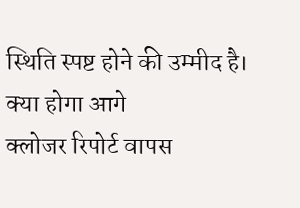स्थिति स्पष्ट होने की उम्मीद है।
क्या होगा आगे
क्लोजर रिपोर्ट वापस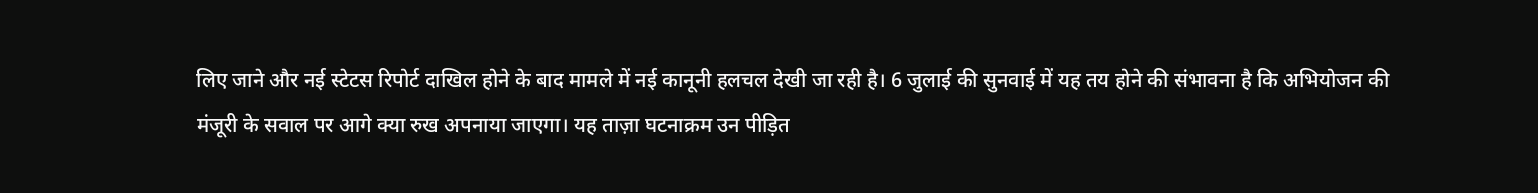लिए जाने और नई स्टेटस रिपोर्ट दाखिल होने के बाद मामले में नई कानूनी हलचल देखी जा रही है। 6 जुलाई की सुनवाई में यह तय होने की संभावना है कि अभियोजन की मंजूरी के सवाल पर आगे क्या रुख अपनाया जाएगा। यह ताज़ा घटनाक्रम उन पीड़ित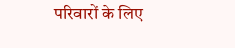परिवारों के लिए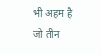भी अहम है जो तीन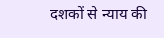दशकों से न्याय की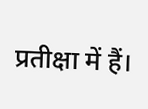प्रतीक्षा में हैं।